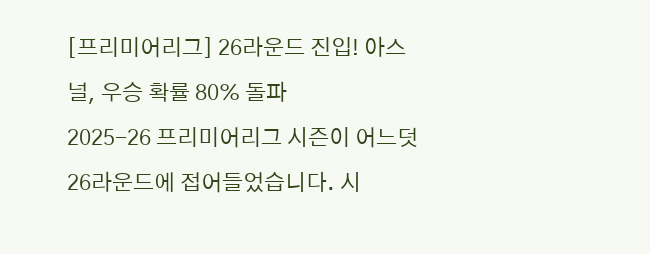[프리미어리그] 26라운드 진입! 아스널, 우승 확률 80% 돌파
2025-26 프리미어리그 시즌이 어느덧 26라운드에 접어들었습니다. 시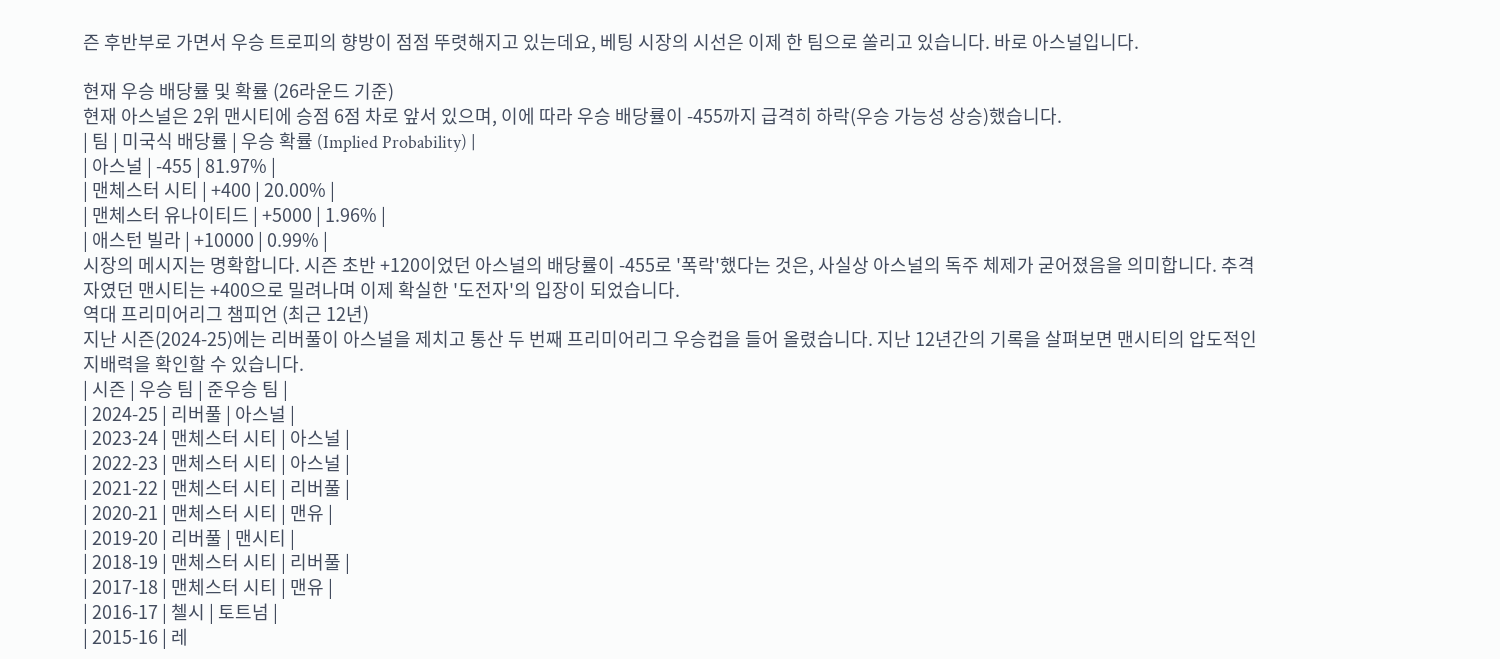즌 후반부로 가면서 우승 트로피의 향방이 점점 뚜렷해지고 있는데요, 베팅 시장의 시선은 이제 한 팀으로 쏠리고 있습니다. 바로 아스널입니다.

현재 우승 배당률 및 확률 (26라운드 기준)
현재 아스널은 2위 맨시티에 승점 6점 차로 앞서 있으며, 이에 따라 우승 배당률이 -455까지 급격히 하락(우승 가능성 상승)했습니다.
| 팀 | 미국식 배당률 | 우승 확률 (Implied Probability) |
| 아스널 | -455 | 81.97% |
| 맨체스터 시티 | +400 | 20.00% |
| 맨체스터 유나이티드 | +5000 | 1.96% |
| 애스턴 빌라 | +10000 | 0.99% |
시장의 메시지는 명확합니다. 시즌 초반 +120이었던 아스널의 배당률이 -455로 '폭락'했다는 것은, 사실상 아스널의 독주 체제가 굳어졌음을 의미합니다. 추격자였던 맨시티는 +400으로 밀려나며 이제 확실한 '도전자'의 입장이 되었습니다.
역대 프리미어리그 챔피언 (최근 12년)
지난 시즌(2024-25)에는 리버풀이 아스널을 제치고 통산 두 번째 프리미어리그 우승컵을 들어 올렸습니다. 지난 12년간의 기록을 살펴보면 맨시티의 압도적인 지배력을 확인할 수 있습니다.
| 시즌 | 우승 팀 | 준우승 팀 |
| 2024-25 | 리버풀 | 아스널 |
| 2023-24 | 맨체스터 시티 | 아스널 |
| 2022-23 | 맨체스터 시티 | 아스널 |
| 2021-22 | 맨체스터 시티 | 리버풀 |
| 2020-21 | 맨체스터 시티 | 맨유 |
| 2019-20 | 리버풀 | 맨시티 |
| 2018-19 | 맨체스터 시티 | 리버풀 |
| 2017-18 | 맨체스터 시티 | 맨유 |
| 2016-17 | 첼시 | 토트넘 |
| 2015-16 | 레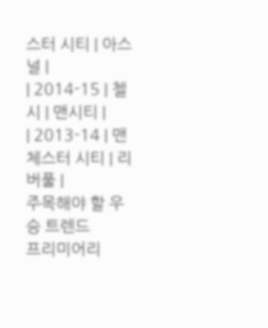스터 시티 | 아스널 |
| 2014-15 | 첼시 | 맨시티 |
| 2013-14 | 맨체스터 시티 | 리버풀 |
주목해야 할 우승 트렌드
프리미어리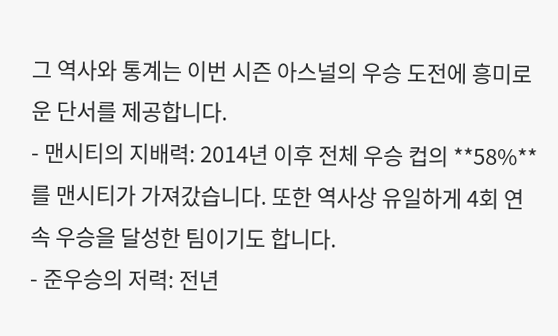그 역사와 통계는 이번 시즌 아스널의 우승 도전에 흥미로운 단서를 제공합니다.
- 맨시티의 지배력: 2014년 이후 전체 우승 컵의 **58%**를 맨시티가 가져갔습니다. 또한 역사상 유일하게 4회 연속 우승을 달성한 팀이기도 합니다.
- 준우승의 저력: 전년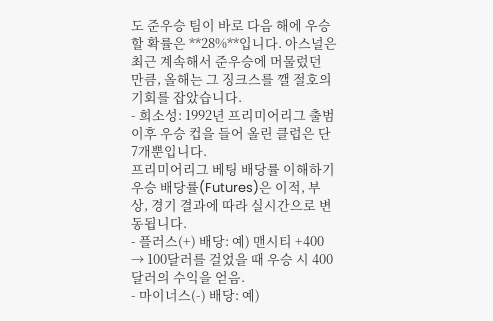도 준우승 팀이 바로 다음 해에 우승할 확률은 **28%**입니다. 아스널은 최근 계속해서 준우승에 머물렀던 만큼, 올해는 그 징크스를 깰 절호의 기회를 잡았습니다.
- 희소성: 1992년 프리미어리그 출범 이후 우승 컵을 들어 올린 클럽은 단 7개뿐입니다.
프리미어리그 베팅 배당률 이해하기
우승 배당률(Futures)은 이적, 부상, 경기 결과에 따라 실시간으로 변동됩니다.
- 플러스(+) 배당: 예) 맨시티 +400 → 100달러를 걸었을 때 우승 시 400달러의 수익을 얻음.
- 마이너스(-) 배당: 예)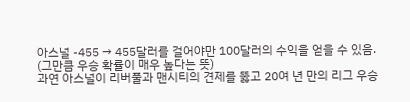아스널 -455 → 455달러를 걸어야만 100달러의 수익을 얻을 수 있음. (그만큼 우승 확률이 매우 높다는 뜻)
과연 아스널이 리버풀과 맨시티의 견제를 뚫고 20여 년 만의 리그 우승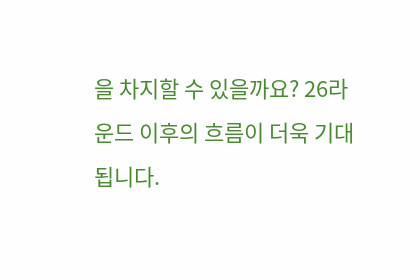을 차지할 수 있을까요? 26라운드 이후의 흐름이 더욱 기대됩니다.